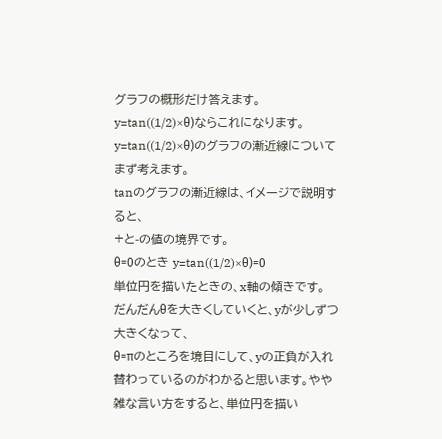グラフの概形だけ答えます。
y=tan((1/2)×θ)ならこれになります。
y=tan((1/2)×θ)のグラフの漸近線についてまず考えます。
tanのグラフの漸近線は、イメージで説明すると、
+と-の値の境界です。
θ=0のとき y=tan((1/2)×θ)=0
単位円を描いたときの、x軸の傾きです。
だんだんθを大きくしていくと、yが少しずつ大きくなって、
θ=πのところを境目にして、yの正負が入れ替わっているのがわかると思います。やや雑な言い方をすると、単位円を描い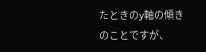たときのy軸の傾きのことですが、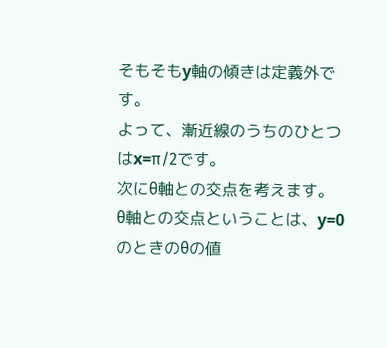そもそもy軸の傾きは定義外です。
よって、漸近線のうちのひとつはx=π/2です。
次にθ軸との交点を考えます。
θ軸との交点ということは、y=0のときのθの値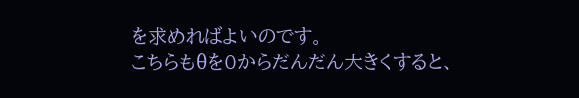を求めればよいのです。
こちらもθを0からだんだん大きくすると、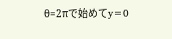θ=2πで始めてy=0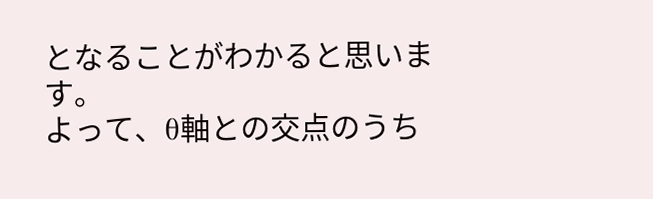となることがわかると思います。
よって、θ軸との交点のうち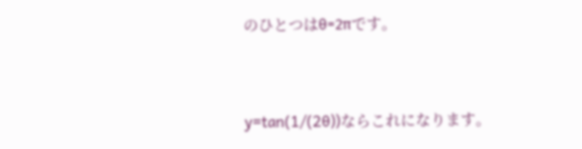のひとつはθ=2πです。


y=tan(1/(2θ))ならこれになります。